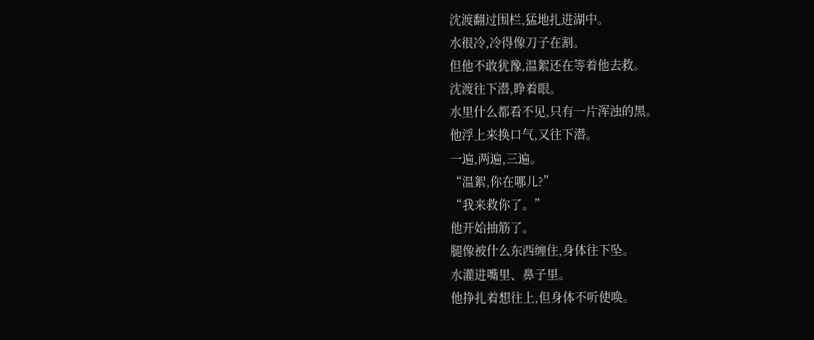沈渡翻过围栏,猛地扎进湖中。
水很冷,冷得像刀子在割。
但他不敢犹豫,温絮还在等着他去救。
沈渡往下潜,睁着眼。
水里什么都看不见,只有一片浑浊的黑。
他浮上来换口气,又往下潜。
一遍,两遍,三遍。
“温絮,你在哪儿?”
“我来救你了。”
他开始抽筋了。
腿像被什么东西缠住,身体往下坠。
水灌进嘴里、鼻子里。
他挣扎着想往上,但身体不听使唤。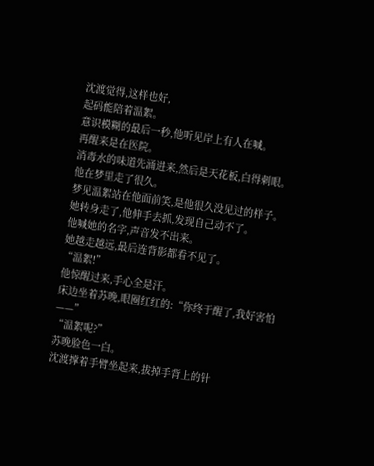沈渡觉得,这样也好,
起码能陪着温絮。
意识模糊的最后一秒,他听见岸上有人在喊。
再醒来是在医院。
消毒水的味道先涌进来,然后是天花板,白得刺眼。
他在梦里走了很久。
梦见温絮站在他面前笑,是他很久没见过的样子。
她转身走了,他伸手去抓,发现自己动不了。
他喊她的名字,声音发不出来。
她越走越远,最后连背影都看不见了。
“温絮!”
他惊醒过来,手心全是汗。
床边坐着苏晚,眼圈红红的:“你终于醒了,我好害怕——”
“温絮呢?”
苏晚脸色一白。
沈渡撑着手臂坐起来,拔掉手背上的针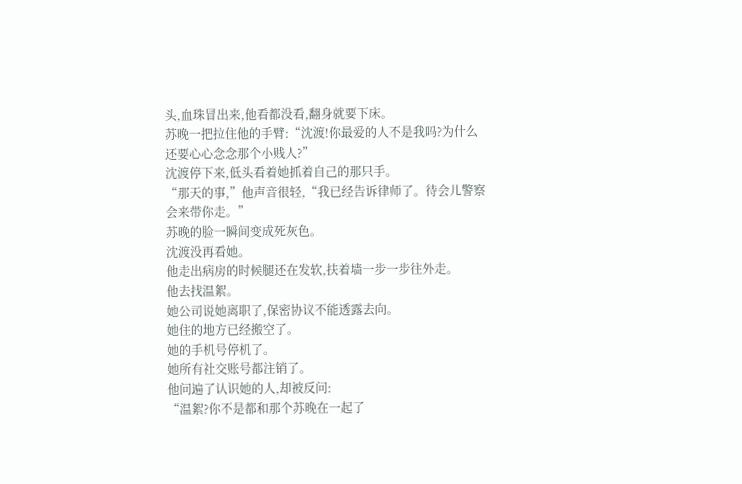头,血珠冒出来,他看都没看,翻身就要下床。
苏晚一把拉住他的手臂:“沈渡!你最爱的人不是我吗?为什么还要心心念念那个小贱人?”
沈渡停下来,低头看着她抓着自己的那只手。
“那天的事,”他声音很轻,“我已经告诉律师了。待会儿警察会来带你走。”
苏晚的脸一瞬间变成死灰色。
沈渡没再看她。
他走出病房的时候腿还在发软,扶着墙一步一步往外走。
他去找温絮。
她公司说她离职了,保密协议不能透露去向。
她住的地方已经搬空了。
她的手机号停机了。
她所有社交账号都注销了。
他问遍了认识她的人,却被反问:
“温絮?你不是都和那个苏晚在一起了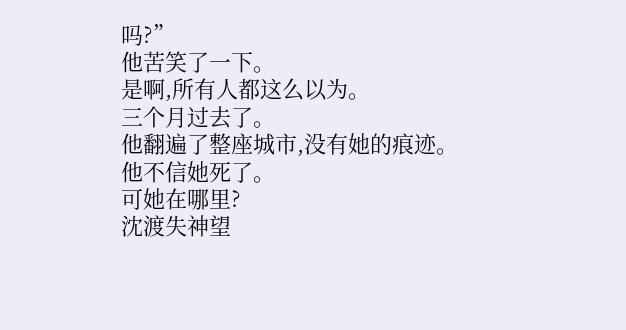吗?”
他苦笑了一下。
是啊,所有人都这么以为。
三个月过去了。
他翻遍了整座城市,没有她的痕迹。
他不信她死了。
可她在哪里?
沈渡失神望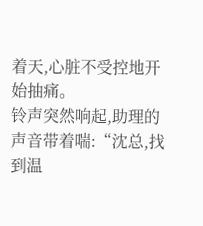着天,心脏不受控地开始抽痛。
铃声突然响起,助理的声音带着喘:“沈总,找到温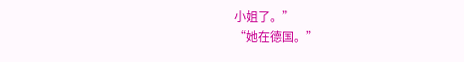小姐了。”
“她在德国。”